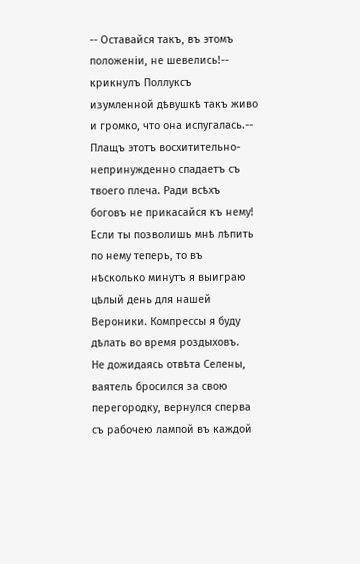-- Оставайся такъ, въ этомъ положеніи, не шевелись!-- крикнулъ Поллуксъ изумленной дѣвушкѣ такъ живо и громко, что она испугалась.-- Плащъ этотъ восхитительно-непринужденно спадаетъ съ твоего плеча. Ради всѣхъ боговъ не прикасайся къ нему! Если ты позволишь мнѣ лѣпить по нему теперь, то въ нѣсколько минутъ я выиграю цѣлый день для нашей Вероники. Компрессы я буду дѣлать во время роздыховъ.
Не дожидаясь отвѣта Селены, ваятель бросился за свою перегородку, вернулся сперва съ рабочею лампой въ каждой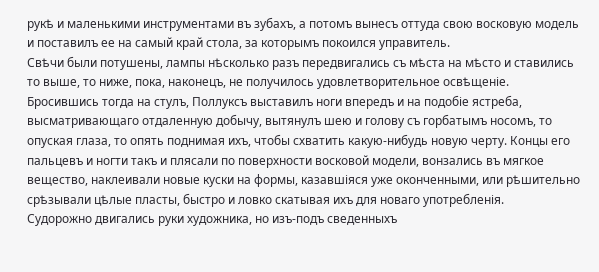рукѣ и маленькими инструментами въ зубахъ, а потомъ вынесъ оттуда свою восковую модель и поставилъ ее на самый край стола, за которымъ покоился управитель.
Свѣчи были потушены, лампы нѣсколько разъ передвигались съ мѣста на мѣсто и ставились то выше, то ниже, пока, наконецъ, не получилось удовлетворительное освѣщеніе. Бросившись тогда на стулъ, Поллуксъ выставилъ ноги впередъ и на подобіе ястреба, высматривающаго отдаленную добычу, вытянулъ шею и голову съ горбатымъ носомъ, то опуская глаза, то опять поднимая ихъ, чтобы схватить какую-нибудь новую черту. Концы его пальцевъ и ногти такъ и плясали по поверхности восковой модели, вонзались въ мягкое вещество, наклеивали новые куски на формы, казавшіяся уже оконченными, или рѣшительно срѣзывали цѣлые пласты, быстро и ловко скатывая ихъ для новаго употребленія.
Судорожно двигались руки художника, но изъ-подъ сведенныхъ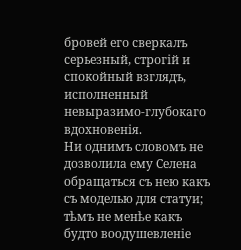бровей его сверкалъ серьезный, строгій и спокойный взглядъ, исполненный невыразимо-глубокаго вдохновенія.
Ни однимъ словомъ не дозволила ему Селена обращаться съ нею какъ съ моделью для статуи; тѣмъ не менѣе какъ будто воодушевленіе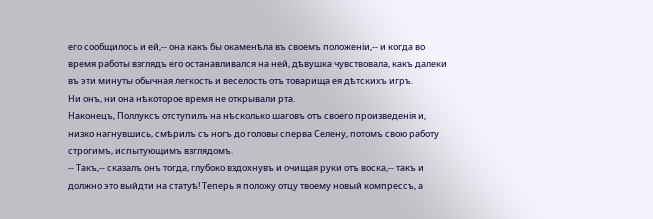его сообщилось и ей,-- она какъ бы окаменѣла въ своемъ положеніи,-- и когда во время работы взглядъ его останавливался на ней, дѣвушка чувствовала, какъ далеки въ эти минуты обычная легкость и веселость отъ товарища ея дѣтскихъ игръ.
Ни онъ, ни она нѣкоторое время не открывали рта.
Наконецъ, Поллуксъ отступилъ на нѣсколько шаговъ отъ своего произведенія и, низко нагнувшись, смѣрилъ съ ногъ до головы сперва Селену, потомъ свою работу строгимъ, испытующимъ взглядомъ.
-- Такъ,-- сказалъ онъ тогда, глубоко вздохнувъ и очищая руки отъ воска,-- такъ и должно это выйдти на статуѣ! Теперь я положу отцу твоему новый компрессъ, а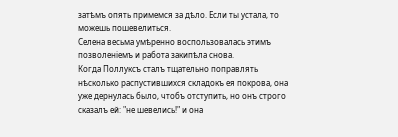затѣмъ опять примемся за дѣло. Если ты устала, то можешь пошевелиться.
Селена весьма умѣренно воспользовалась этимъ позволеніемъ и работа закипѣла снова.
Когда Поллуксъ сталъ тщательно поправлять нѣсколько распустившихся складокъ ея покрова, она уже дернулась было, чтобъ отступить, но онъ строго сказалъ ей: "не шевелись!" и она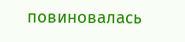повиновалась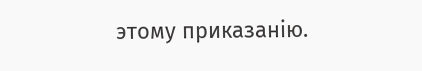этому приказанію.